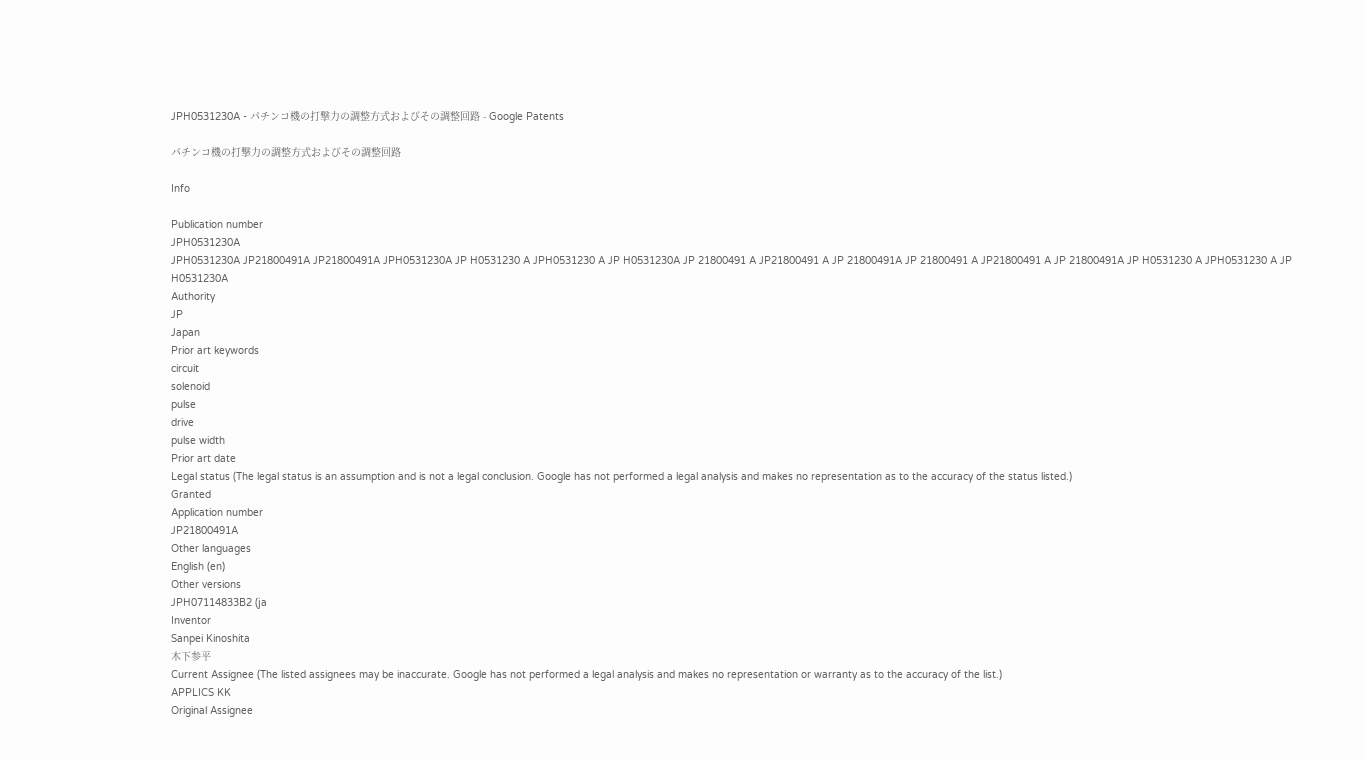JPH0531230A - パチンコ機の打撃力の調整方式およびその調整回路 - Google Patents

パチンコ機の打撃力の調整方式およびその調整回路

Info

Publication number
JPH0531230A
JPH0531230A JP21800491A JP21800491A JPH0531230A JP H0531230 A JPH0531230 A JP H0531230A JP 21800491 A JP21800491 A JP 21800491A JP 21800491 A JP21800491 A JP 21800491A JP H0531230 A JPH0531230 A JP H0531230A
Authority
JP
Japan
Prior art keywords
circuit
solenoid
pulse
drive
pulse width
Prior art date
Legal status (The legal status is an assumption and is not a legal conclusion. Google has not performed a legal analysis and makes no representation as to the accuracy of the status listed.)
Granted
Application number
JP21800491A
Other languages
English (en)
Other versions
JPH07114833B2 (ja
Inventor
Sanpei Kinoshita
木下参平
Current Assignee (The listed assignees may be inaccurate. Google has not performed a legal analysis and makes no representation or warranty as to the accuracy of the list.)
APPLICS KK
Original Assignee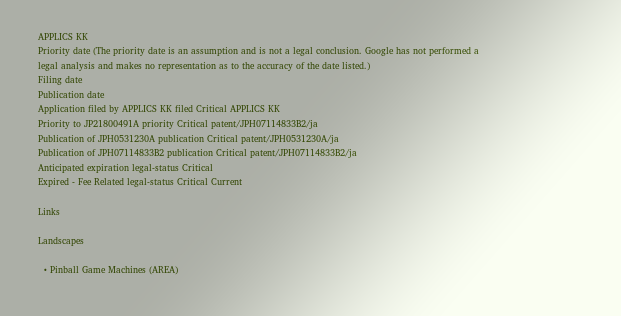APPLICS KK
Priority date (The priority date is an assumption and is not a legal conclusion. Google has not performed a legal analysis and makes no representation as to the accuracy of the date listed.)
Filing date
Publication date
Application filed by APPLICS KK filed Critical APPLICS KK
Priority to JP21800491A priority Critical patent/JPH07114833B2/ja
Publication of JPH0531230A publication Critical patent/JPH0531230A/ja
Publication of JPH07114833B2 publication Critical patent/JPH07114833B2/ja
Anticipated expiration legal-status Critical
Expired - Fee Related legal-status Critical Current

Links

Landscapes

  • Pinball Game Machines (AREA)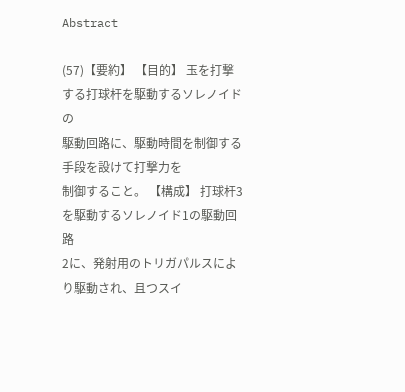Abstract

(57)【要約】 【目的】 玉を打撃する打球杆を駆動するソレノイドの
駆動回路に、駆動時間を制御する手段を設けて打撃力を
制御すること。 【構成】 打球杆3を駆動するソレノイド1の駆動回路
2に、発射用のトリガパルスにより駆動され、且つスイ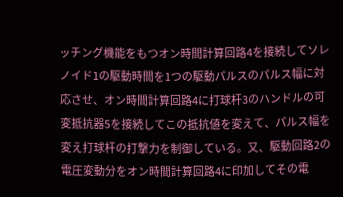ッチング機能をもつオン時間計算回路4を接続してソレ
ノイド1の駆動時間を1つの駆動パルスのパルス幅に対
応させ、オン時間計算回路4に打球杆3のハンドルの可
変抵抗器5を接続してこの抵抗値を変えて、パルス幅を
変え打球杆の打撃力を制御している。又、駆動回路2の
電圧変動分をオン時間計算回路4に印加してその電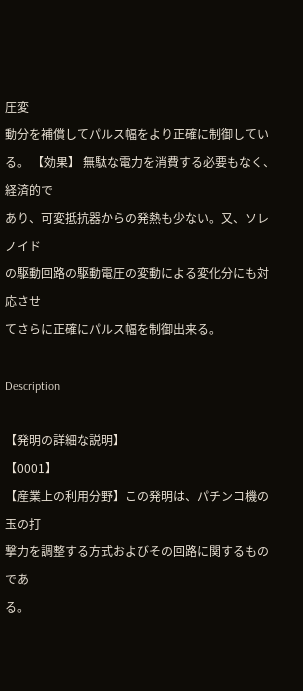圧変
動分を補償してパルス幅をより正確に制御している。 【効果】 無駄な電力を消費する必要もなく、経済的で
あり、可変抵抗器からの発熱も少ない。又、ソレノイド
の駆動回路の駆動電圧の変動による変化分にも対応させ
てさらに正確にパルス幅を制御出来る。

Description

【発明の詳細な説明】
【0001】
【産業上の利用分野】この発明は、パチンコ機の玉の打
撃力を調整する方式およびその回路に関するものであ
る。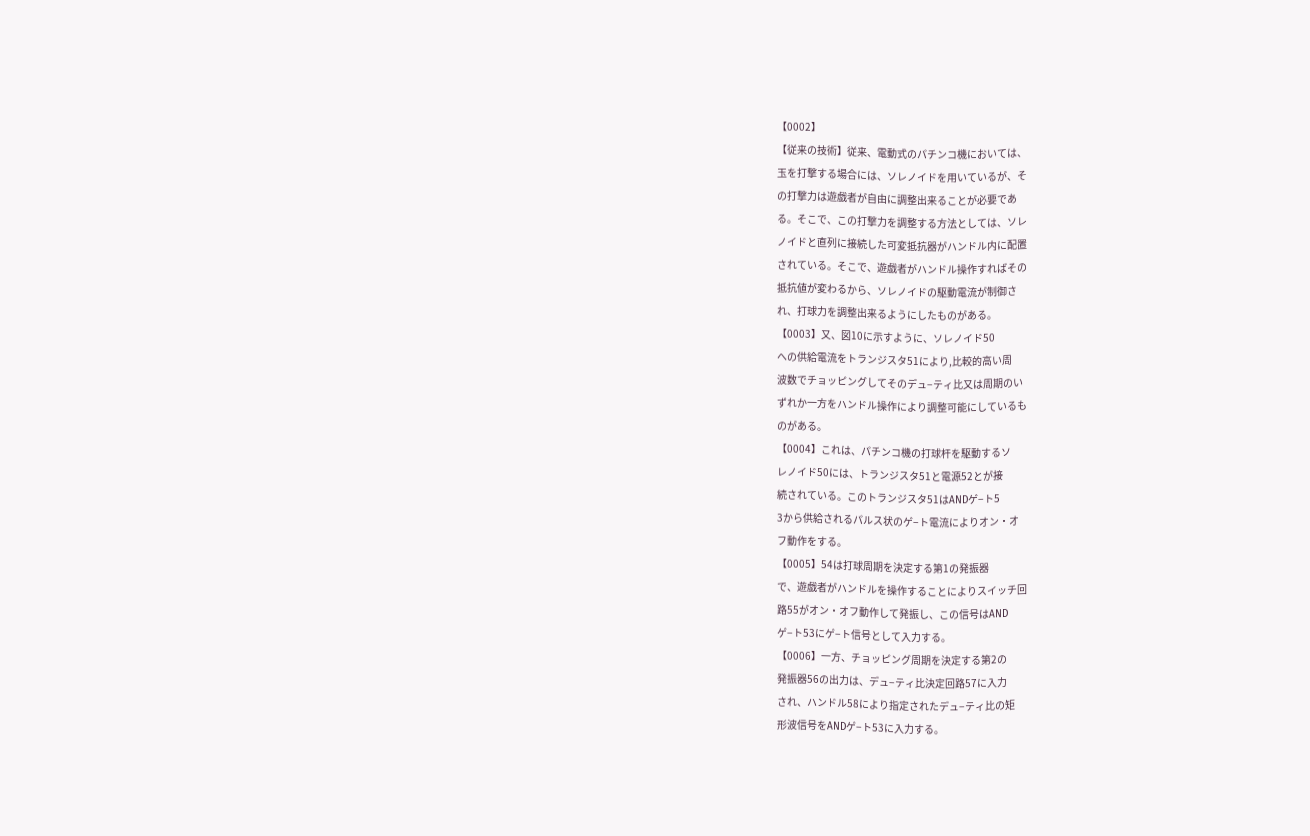【0002】
【従来の技術】従来、電動式のパチンコ機においては、
玉を打撃する場合には、ソレノイドを用いているが、そ
の打撃力は遊戯者が自由に調整出来ることが必要であ
る。そこで、この打撃力を調整する方法としては、ソレ
ノイドと直列に接続した可変抵抗器がハンドル内に配置
されている。そこで、遊戯者がハンドル操作すればその
抵抗値が変わるから、ソレノイドの駆動電流が制御さ
れ、打球力を調整出来るようにしたものがある。
【0003】又、図10に示すように、ソレノイド50
への供給電流をトランジスタ51により,比較的高い周
波数でチョッピングしてそのデュ−ティ比又は周期のい
ずれか一方をハンドル操作により調整可能にしているも
のがある。
【0004】これは、パチンコ機の打球杆を駆動するソ
レノイド50には、トランジスタ51と電源52とが接
続されている。このトランジスタ51はANDゲ−ト5
3から供給されるパルス状のゲ−ト電流によりオン・オ
フ動作をする。
【0005】54は打球周期を決定する第1の発振器
で、遊戯者がハンドルを操作することによりスイッチ回
路55がオン・オフ動作して発振し、この信号はAND
ゲ−ト53にゲ−ト信号として入力する。
【0006】一方、チョッピング周期を決定する第2の
発振器56の出力は、デュ−ティ比決定回路57に入力
され、ハンドル58により指定されたデュ−ティ比の矩
形波信号をANDゲ−ト53に入力する。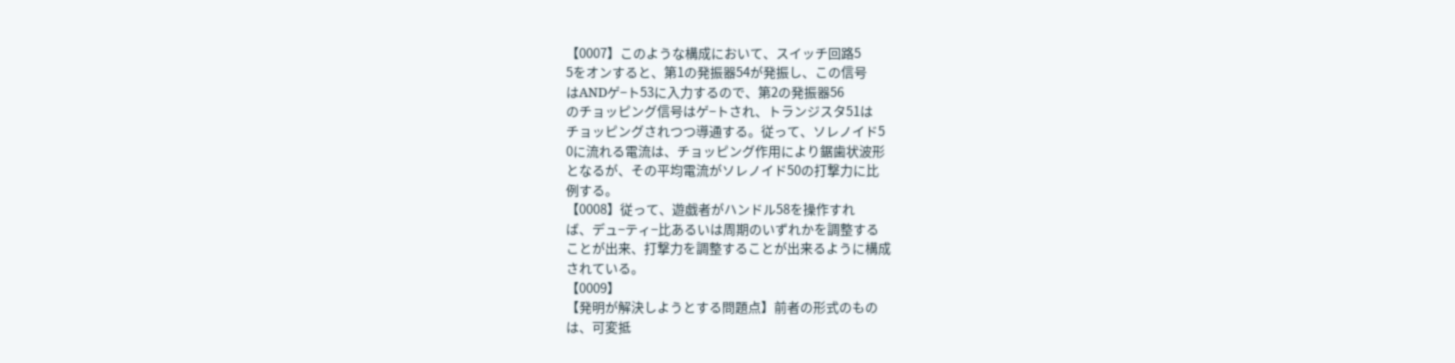【0007】このような構成において、スイッチ回路5
5をオンすると、第1の発振器54が発振し、この信号
はANDゲ−ト53に入力するので、第2の発振器56
のチョッピング信号はゲ−トされ、トランジスタ51は
チョッピングされつつ導通する。従って、ソレノイド5
0に流れる電流は、チョッピング作用により鋸歯状波形
となるが、その平均電流がソレノイド50の打撃力に比
例する。
【0008】従って、遊戯者がハンドル58を操作すれ
ば、デュ−ティ−比あるいは周期のいずれかを調整する
ことが出来、打撃力を調整することが出来るように構成
されている。
【0009】
【発明が解決しようとする問題点】前者の形式のもの
は、可変抵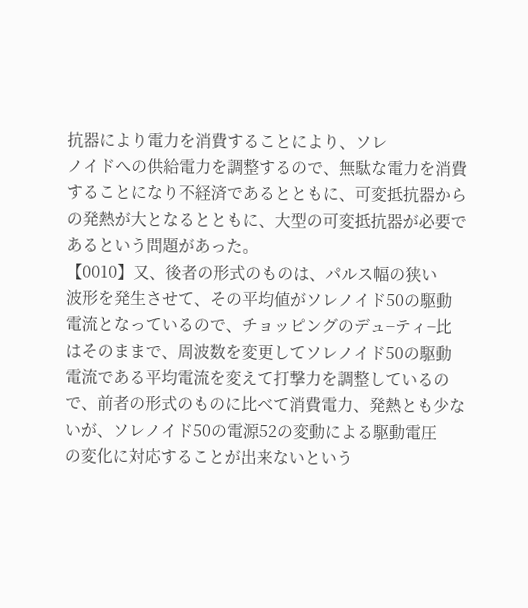抗器により電力を消費することにより、ソレ
ノイドへの供給電力を調整するので、無駄な電力を消費
することになり不経済であるとともに、可変抵抗器から
の発熱が大となるとともに、大型の可変抵抗器が必要で
あるという問題があった。
【0010】又、後者の形式のものは、パルス幅の狭い
波形を発生させて、その平均値がソレノイド50の駆動
電流となっているので、チョッピングのデュ−ティ−比
はそのままで、周波数を変更してソレノイド50の駆動
電流である平均電流を変えて打撃力を調整しているの
で、前者の形式のものに比べて消費電力、発熱とも少な
いが、ソレノイド50の電源52の変動による駆動電圧
の変化に対応することが出来ないという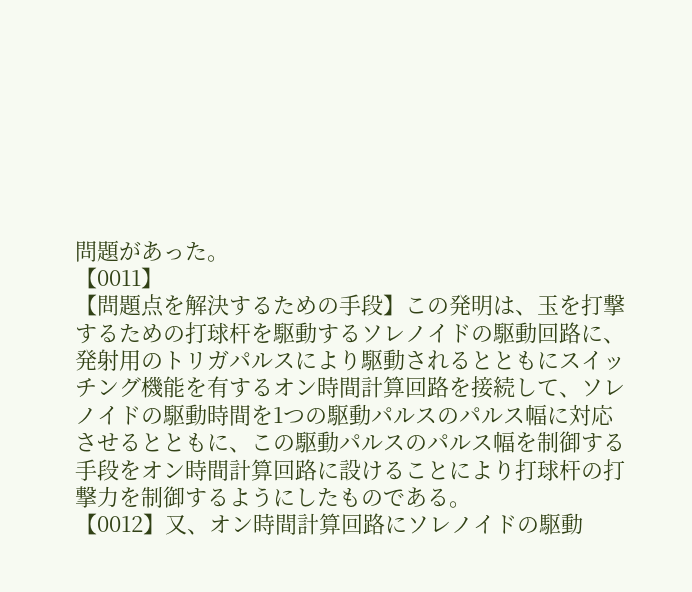問題があった。
【0011】
【問題点を解決するための手段】この発明は、玉を打撃
するための打球杆を駆動するソレノイドの駆動回路に、
発射用のトリガパルスにより駆動されるとともにスイッ
チング機能を有するオン時間計算回路を接続して、ソレ
ノイドの駆動時間を1つの駆動パルスのパルス幅に対応
させるとともに、この駆動パルスのパルス幅を制御する
手段をオン時間計算回路に設けることにより打球杆の打
撃力を制御するようにしたものである。
【0012】又、オン時間計算回路にソレノイドの駆動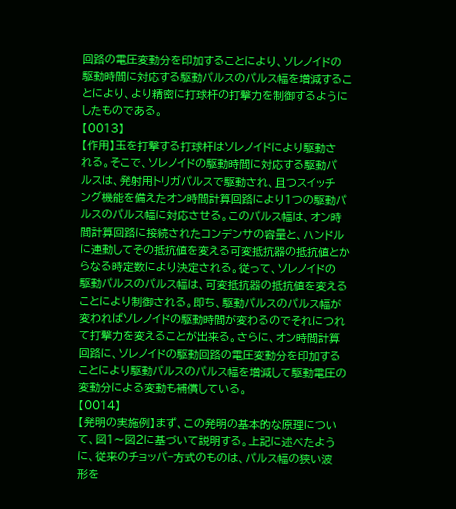回路の電圧変動分を印加することにより、ソレノイドの
駆動時間に対応する駆動パルスのパルス幅を増減するこ
とにより、より精密に打球杆の打撃力を制御するように
したものである。
【0013】
【作用】玉を打撃する打球杆はソレノイドにより駆動さ
れる。そこで、ソレノイドの駆動時間に対応する駆動パ
ルスは、発射用トリガパルスで駆動され、且つスイッチ
ング機能を備えたオン時間計算回路により1つの駆動パ
ルスのパルス幅に対応させる。このパルス幅は、オン時
間計算回路に接続されたコンデンサの容量と、ハンドル
に連動してその抵抗値を変える可変抵抗器の抵抗値とか
らなる時定数により決定される。従って、ソレノイドの
駆動パルスのパルス幅は、可変抵抗器の抵抗値を変える
ことにより制御される。即ち、駆動パルスのパルス幅が
変わればソレノイドの駆動時間が変わるのでそれにつれ
て打撃力を変えることが出来る。さらに、オン時間計算
回路に、ソレノイドの駆動回路の電圧変動分を印加する
ことにより駆動パルスのパルス幅を増減して駆動電圧の
変動分による変動も補償している。
【0014】
【発明の実施例】まず、この発明の基本的な原理につい
て、図1〜図2に基づいて説明する。上記に述べたよう
に、従来のチョッパ−方式のものは、パルス幅の狭い波
形を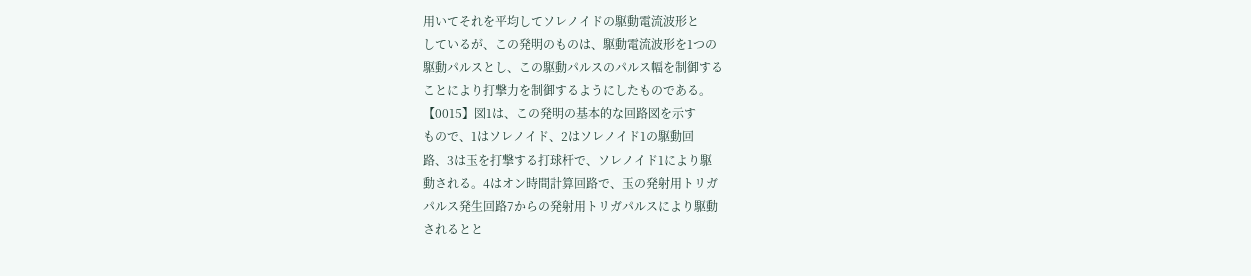用いてそれを平均してソレノイドの駆動電流波形と
しているが、この発明のものは、駆動電流波形を1つの
駆動パルスとし、この駆動パルスのパルス幅を制御する
ことにより打撃力を制御するようにしたものである。
【0015】図1は、この発明の基本的な回路図を示す
もので、1はソレノイド、2はソレノイド1の駆動回
路、3は玉を打撃する打球杆で、ソレノイド1により駆
動される。4はオン時間計算回路で、玉の発射用トリガ
パルス発生回路7からの発射用トリガパルスにより駆動
されるとと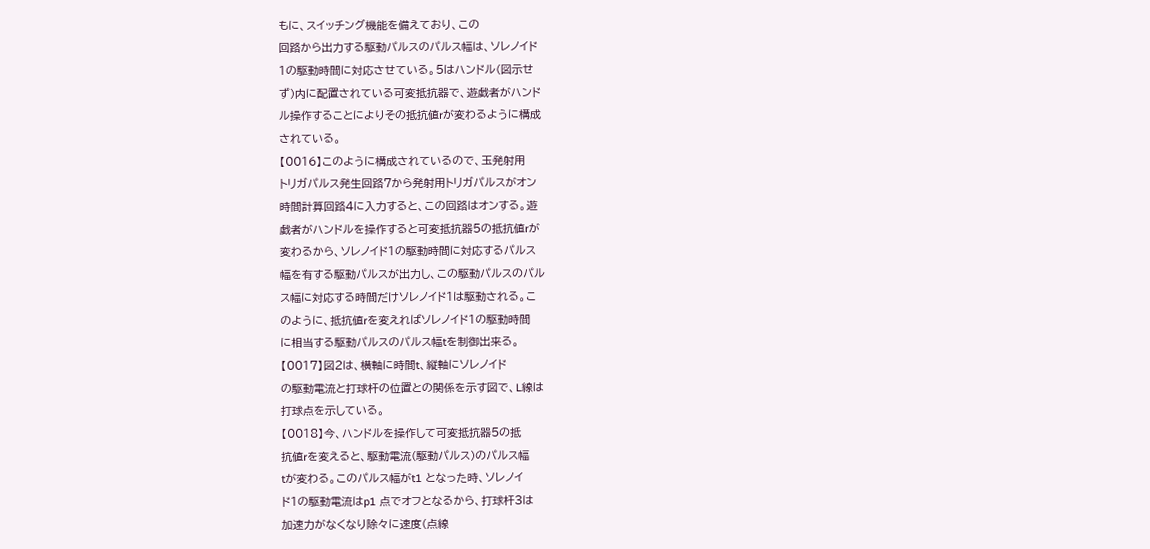もに、スイッチング機能を備えており、この
回路から出力する駆動パルスのパルス幅は、ソレノイド
1の駆動時間に対応させている。5はハンドル(図示せ
ず)内に配置されている可変抵抗器で、遊戯者がハンド
ル操作することによりその抵抗値rが変わるように構成
されている。
【0016】このように構成されているので、玉発射用
トリガパルス発生回路7から発射用トリガパルスがオン
時間計算回路4に入力すると、この回路はオンする。遊
戯者がハンドルを操作すると可変抵抗器5の抵抗値rが
変わるから、ソレノイド1の駆動時間に対応するパルス
幅を有する駆動パルスが出力し、この駆動パルスのパル
ス幅に対応する時間だけソレノイド1は駆動される。こ
のように、抵抗値rを変えればソレノイド1の駆動時間
に相当する駆動パルスのパルス幅tを制御出来る。
【0017】図2は、横軸に時間t、縦軸にソレノイド
の駆動電流と打球杆の位置との関係を示す図で、L線は
打球点を示している。
【0018】今、ハンドルを操作して可変抵抗器5の抵
抗値rを変えると、駆動電流(駆動パルス)のパルス幅
tが変わる。このパルス幅がt1 となった時、ソレノイ
ド1の駆動電流はp1 点でオフとなるから、打球杆3は
加速力がなくなり除々に速度(点線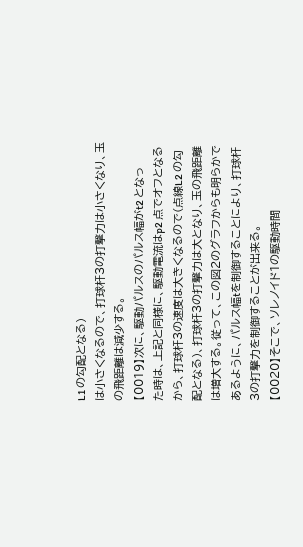L1 の勾配となる)
は小さくなるので、打球杆3の打撃力は小さくなり、玉
の飛距離は減少する。
【0019】次に、駆動パルスのパルス幅がt2 となっ
た時は、上記と同様に、駆動電流はp2 点でオフとなる
から、打球杆3の速度は大きくなるので(点線L2 の勾
配となる)、打球杆3の打撃力は大となり、玉の飛距離
は増大する。従って、この図2のグラフからも明らかで
あるように、パルス幅tを制御することにより、打球杆
3の打撃力を制御することが出来る。
【0020】そこで、ソレノイド1の駆動時間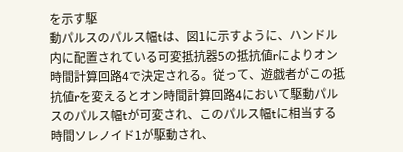を示す駆
動パルスのパルス幅tは、図1に示すように、ハンドル
内に配置されている可変抵抗器5の抵抗値rによりオン
時間計算回路4で決定される。従って、遊戯者がこの抵
抗値rを変えるとオン時間計算回路4において駆動パル
スのパルス幅tが可変され、このパルス幅tに相当する
時間ソレノイド1が駆動され、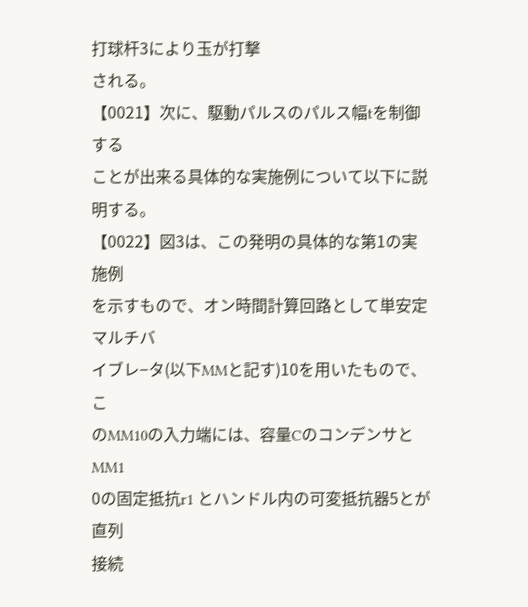打球杆3により玉が打撃
される。
【0021】次に、駆動パルスのパルス幅tを制御する
ことが出来る具体的な実施例について以下に説明する。
【0022】図3は、この発明の具体的な第1の実施例
を示すもので、オン時間計算回路として単安定マルチバ
イブレ−タ(以下MMと記す)10を用いたもので、こ
のMM10の入力端には、容量CのコンデンサとMM1
0の固定抵抗r1 とハンドル内の可変抵抗器5とが直列
接続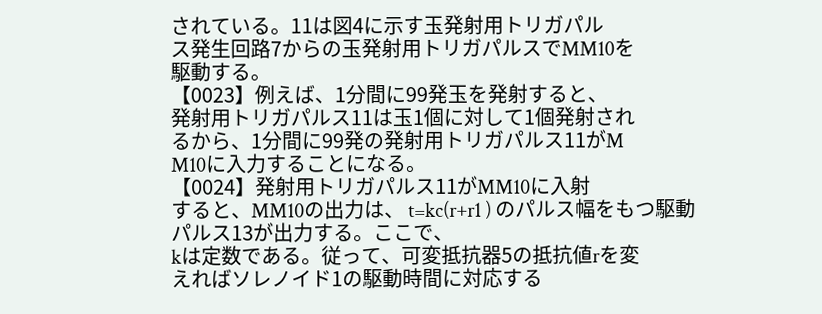されている。11は図4に示す玉発射用トリガパル
ス発生回路7からの玉発射用トリガパルスでMM10を
駆動する。
【0023】例えば、1分間に99発玉を発射すると、
発射用トリガパルス11は玉1個に対して1個発射され
るから、1分間に99発の発射用トリガパルス11がM
M10に入力することになる。
【0024】発射用トリガパルス11がMM10に入射
すると、MM10の出力は、 t=kc(r+r1 ) のパルス幅をもつ駆動パルス13が出力する。ここで、
kは定数である。従って、可変抵抗器5の抵抗値rを変
えればソレノイド1の駆動時間に対応する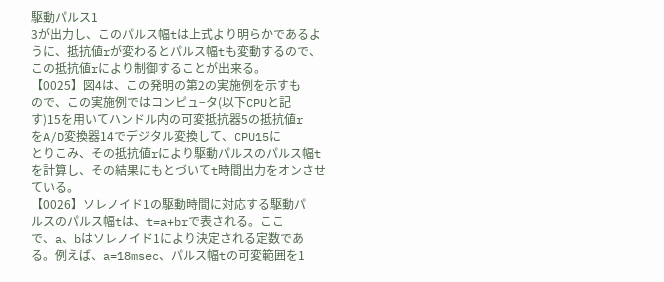駆動パルス1
3が出力し、このパルス幅tは上式より明らかであるよ
うに、抵抗値rが変わるとパルス幅tも変動するので、
この抵抗値rにより制御することが出来る。
【0025】図4は、この発明の第2の実施例を示すも
ので、この実施例ではコンピュ−タ(以下CPUと記
す)15を用いてハンドル内の可変抵抗器5の抵抗値r
をA/D変換器14でデジタル変換して、CPU15に
とりこみ、その抵抗値rにより駆動パルスのパルス幅t
を計算し、その結果にもとづいてt時間出力をオンさせ
ている。
【0026】ソレノイド1の駆動時間に対応する駆動パ
ルスのパルス幅tは、t=a+brで表される。ここ
で、a、bはソレノイド1により決定される定数であ
る。例えば、a=18msec、パルス幅tの可変範囲を1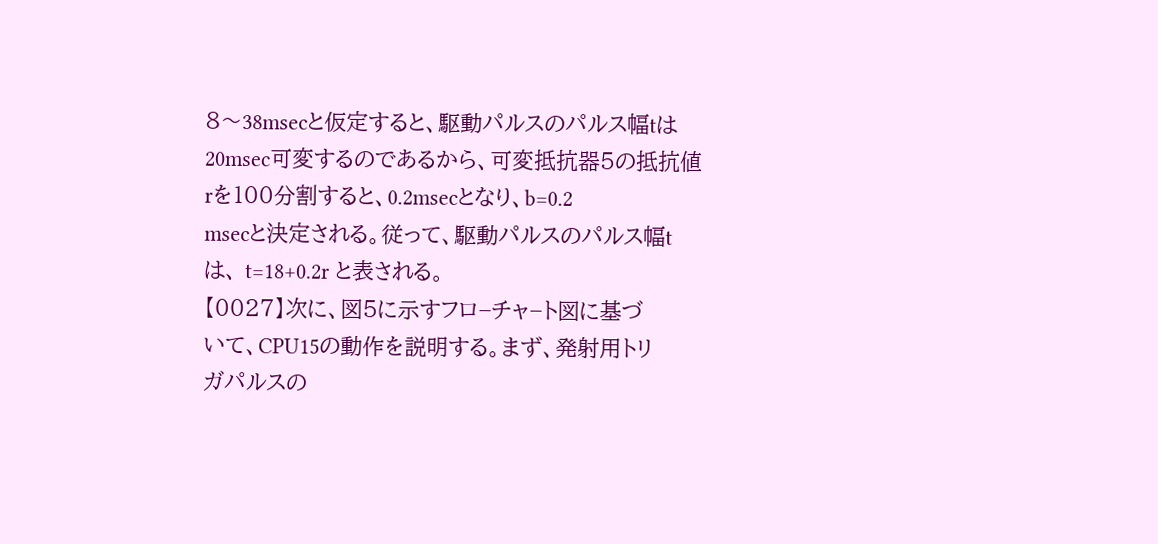8〜38msecと仮定すると、駆動パルスのパルス幅tは
20msec可変するのであるから、可変抵抗器5の抵抗値
rを100分割すると、0.2msecとなり、b=0.2
msecと決定される。従って、駆動パルスのパルス幅t
は、 t=18+0.2r と表される。
【0027】次に、図5に示すフロ−チャ−ト図に基づ
いて、CPU15の動作を説明する。まず、発射用トリ
ガパルスの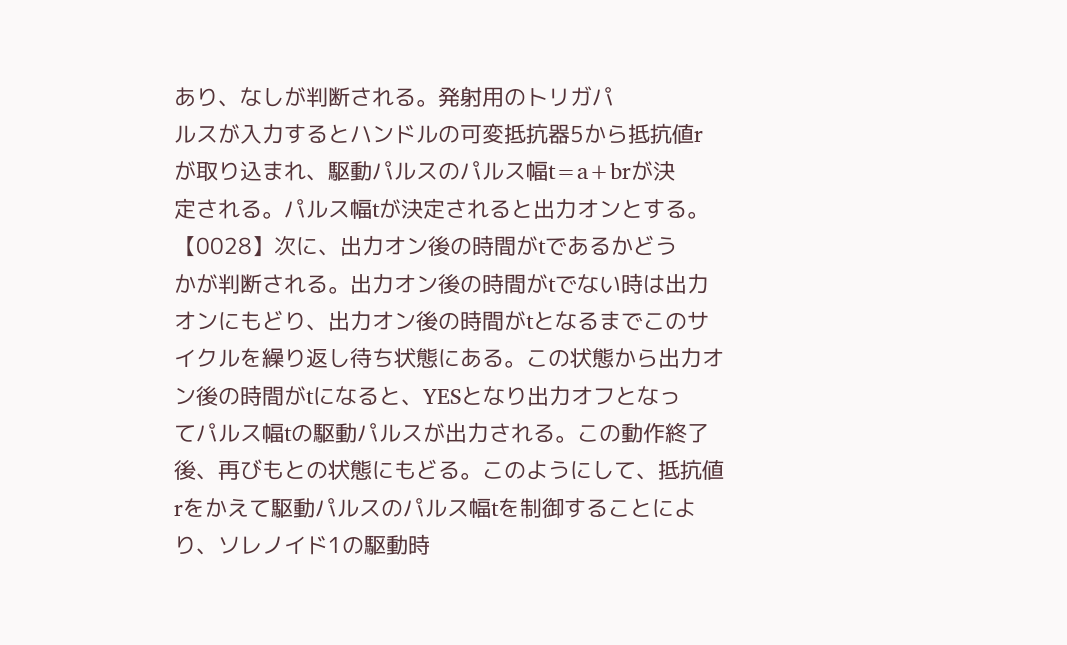あり、なしが判断される。発射用のトリガパ
ルスが入力するとハンドルの可変抵抗器5から抵抗値r
が取り込まれ、駆動パルスのパルス幅t=a+brが決
定される。パルス幅tが決定されると出力オンとする。
【0028】次に、出力オン後の時間がtであるかどう
かが判断される。出力オン後の時間がtでない時は出力
オンにもどり、出力オン後の時間がtとなるまでこのサ
イクルを繰り返し待ち状態にある。この状態から出力オ
ン後の時間がtになると、YESとなり出力オフとなっ
てパルス幅tの駆動パルスが出力される。この動作終了
後、再びもとの状態にもどる。このようにして、抵抗値
rをかえて駆動パルスのパルス幅tを制御することによ
り、ソレノイド1の駆動時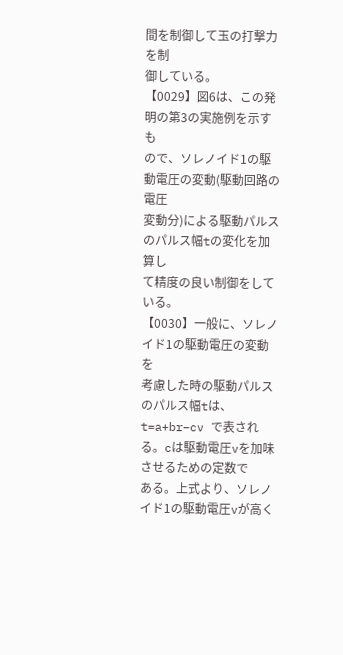間を制御して玉の打撃力を制
御している。
【0029】図6は、この発明の第3の実施例を示すも
ので、ソレノイド1の駆動電圧の変動(駆動回路の電圧
変動分)による駆動パルスのパルス幅tの変化を加算し
て精度の良い制御をしている。
【0030】一般に、ソレノイド1の駆動電圧の変動を
考慮した時の駆動パルスのパルス幅tは、 t=a+br−cv で表される。cは駆動電圧vを加味させるための定数で
ある。上式より、ソレノイド1の駆動電圧vが高く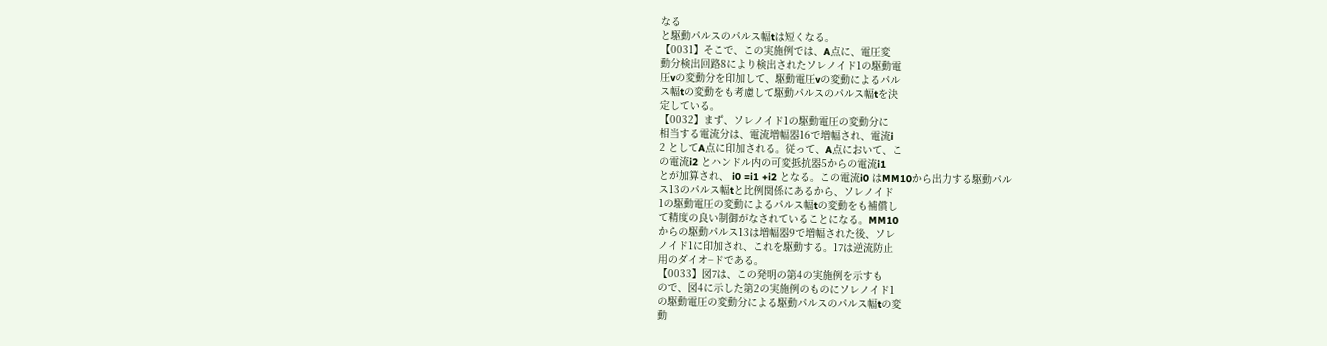なる
と駆動パルスのパルス幅tは短くなる。
【0031】そこで、この実施例では、A点に、電圧変
動分検出回路8により検出されたソレノイド1の駆動電
圧vの変動分を印加して、駆動電圧vの変動によるパル
ス幅tの変動をも考慮して駆動パルスのパルス幅tを決
定している。
【0032】まず、ソレノイド1の駆動電圧の変動分に
相当する電流分は、電流増幅器16で増幅され、電流i
2 としてA点に印加される。従って、A点において、こ
の電流i2 とハンドル内の可変抵抗器5からの電流i1
とが加算され、 i0 =i1 +i2 となる。この電流i0 はMM10から出力する駆動パル
ス13のパルス幅tと比例関係にあるから、ソレノイド
1の駆動電圧の変動によるパルス幅tの変動をも補償し
て精度の良い制御がなされていることになる。MM10
からの駆動パルス13は増幅器9で増幅された後、ソレ
ノイド1に印加され、これを駆動する。17は逆流防止
用のダイオ−ドである。
【0033】図7は、この発明の第4の実施例を示すも
ので、図4に示した第2の実施例のものにソレノイド1
の駆動電圧の変動分による駆動パルスのパルス幅tの変
動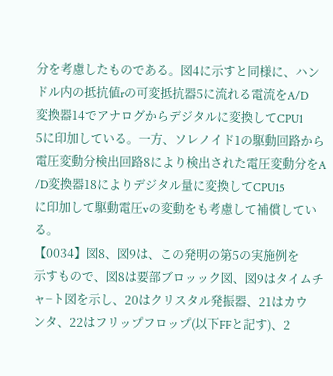分を考慮したものである。図4に示すと同様に、ハン
ドル内の抵抗値rの可変抵抗器5に流れる電流をA/D
変換器14でアナログからデジタルに変換してCPU1
5に印加している。一方、ソレノイド1の駆動回路から
電圧変動分検出回路8により検出された電圧変動分をA
/D変換器18によりデジタル量に変換してCPU15
に印加して駆動電圧vの変動をも考慮して補償してい
る。
【0034】図8、図9は、この発明の第5の実施例を
示すもので、図8は要部ブロッック図、図9はタイムチ
ャ−ト図を示し、20はクリスタル発振器、21はカウ
ンタ、22はフリップフロップ(以下FFと記す)、2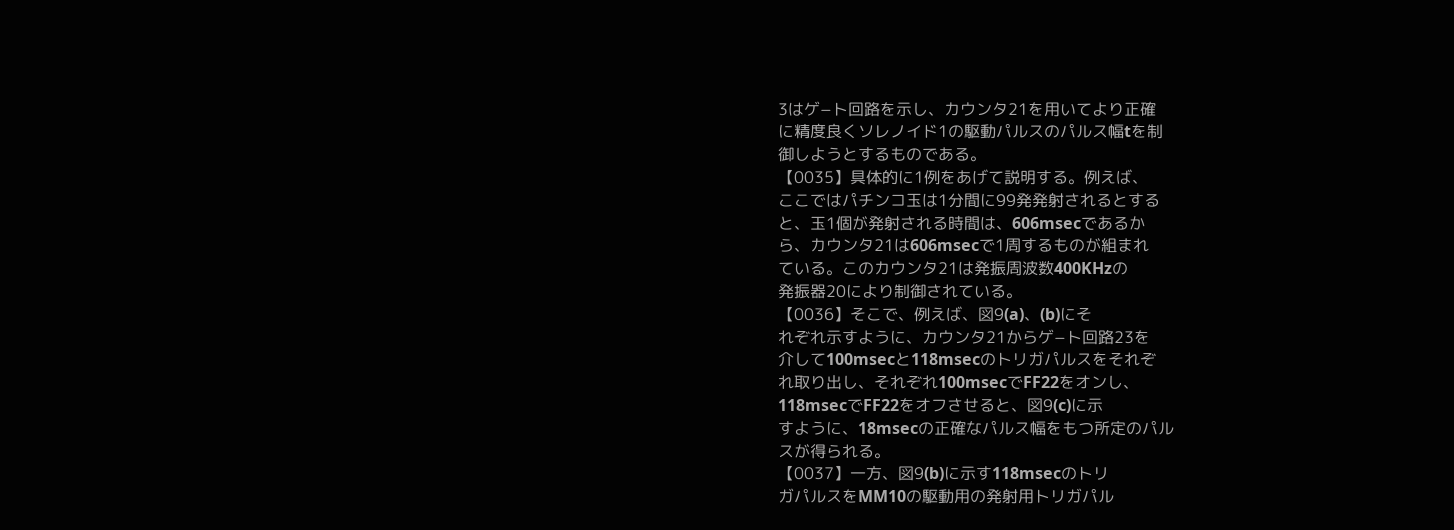3はゲ−ト回路を示し、カウンタ21を用いてより正確
に精度良くソレノイド1の駆動パルスのパルス幅tを制
御しようとするものである。
【0035】具体的に1例をあげて説明する。例えば、
ここではパチンコ玉は1分間に99発発射されるとする
と、玉1個が発射される時間は、606msecであるか
ら、カウンタ21は606msecで1周するものが組まれ
ている。このカウンタ21は発振周波数400KHzの
発振器20により制御されている。
【0036】そこで、例えば、図9(a)、(b)にそ
れぞれ示すように、カウンタ21からゲ−ト回路23を
介して100msecと118msecのトリガパルスをそれぞ
れ取り出し、それぞれ100msecでFF22をオンし、
118msecでFF22をオフさせると、図9(c)に示
すように、18msecの正確なパルス幅をもつ所定のパル
スが得られる。
【0037】一方、図9(b)に示す118msecのトリ
ガパルスをMM10の駆動用の発射用トリガパル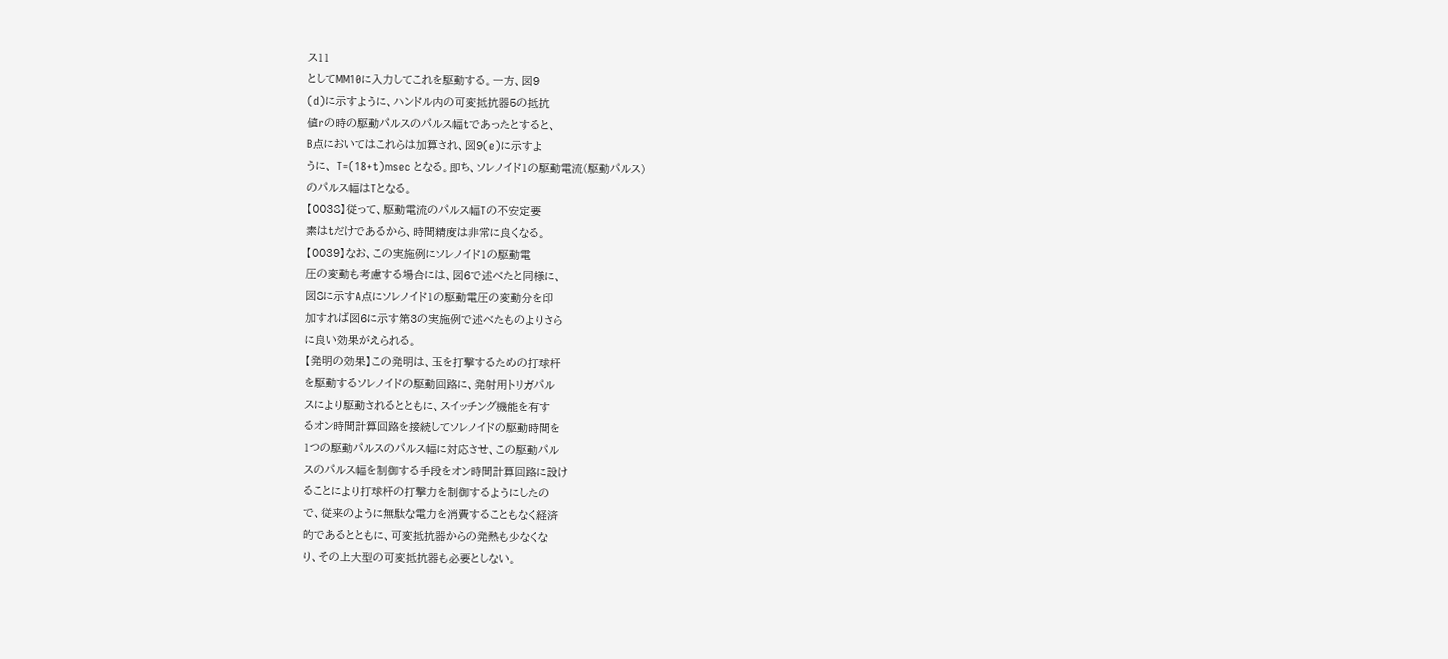ス11
としてMM10に入力してこれを駆動する。一方、図9
(d)に示すように、ハンドル内の可変抵抗器5の抵抗
値rの時の駆動パルスのパルス幅tであったとすると、
B点においてはこれらは加算され、図9(e)に示すよ
うに、 T=(18+t)msec となる。即ち、ソレノイド1の駆動電流(駆動パルス)
のパルス幅はTとなる。
【0038】従って、駆動電流のパルス幅Tの不安定要
素はtだけであるから、時間精度は非常に良くなる。
【0039】なお、この実施例にソレノイド1の駆動電
圧の変動も考慮する場合には、図6で述べたと同様に、
図8に示すA点にソレノイド1の駆動電圧の変動分を印
加すれば図6に示す第3の実施例で述べたものよりさら
に良い効果がえられる。
【発明の効果】この発明は、玉を打撃するための打球杆
を駆動するソレノイドの駆動回路に、発射用トリガパル
スにより駆動されるとともに、スイッチング機能を有す
るオン時間計算回路を接続してソレノイドの駆動時間を
1つの駆動パルスのパルス幅に対応させ、この駆動パル
スのパルス幅を制御する手段をオン時間計算回路に設け
ることにより打球杆の打撃力を制御するようにしたの
で、従来のように無駄な電力を消費することもなく経済
的であるとともに、可変抵抗器からの発熱も少なくな
り、その上大型の可変抵抗器も必要としない。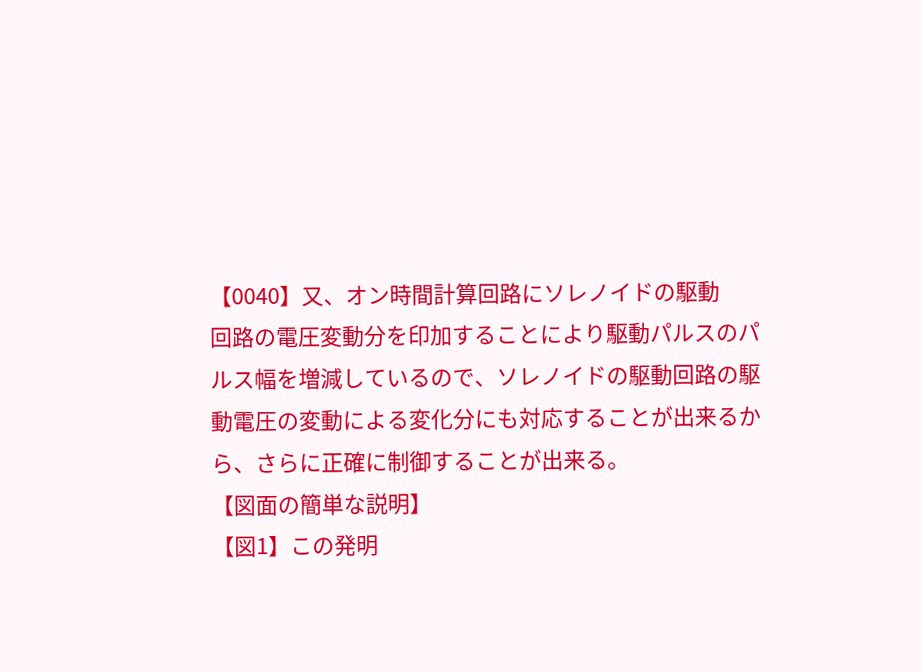【0040】又、オン時間計算回路にソレノイドの駆動
回路の電圧変動分を印加することにより駆動パルスのパ
ルス幅を増減しているので、ソレノイドの駆動回路の駆
動電圧の変動による変化分にも対応することが出来るか
ら、さらに正確に制御することが出来る。
【図面の簡単な説明】
【図1】この発明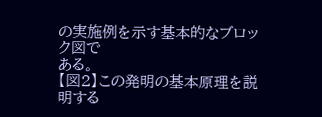の実施例を示す基本的なブロック図で
ある。
【図2】この発明の基本原理を説明する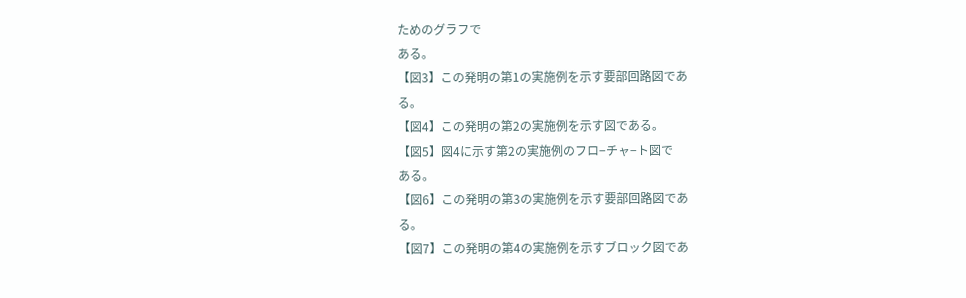ためのグラフで
ある。
【図3】この発明の第1の実施例を示す要部回路図であ
る。
【図4】この発明の第2の実施例を示す図である。
【図5】図4に示す第2の実施例のフロ−チャ−ト図で
ある。
【図6】この発明の第3の実施例を示す要部回路図であ
る。
【図7】この発明の第4の実施例を示すブロック図であ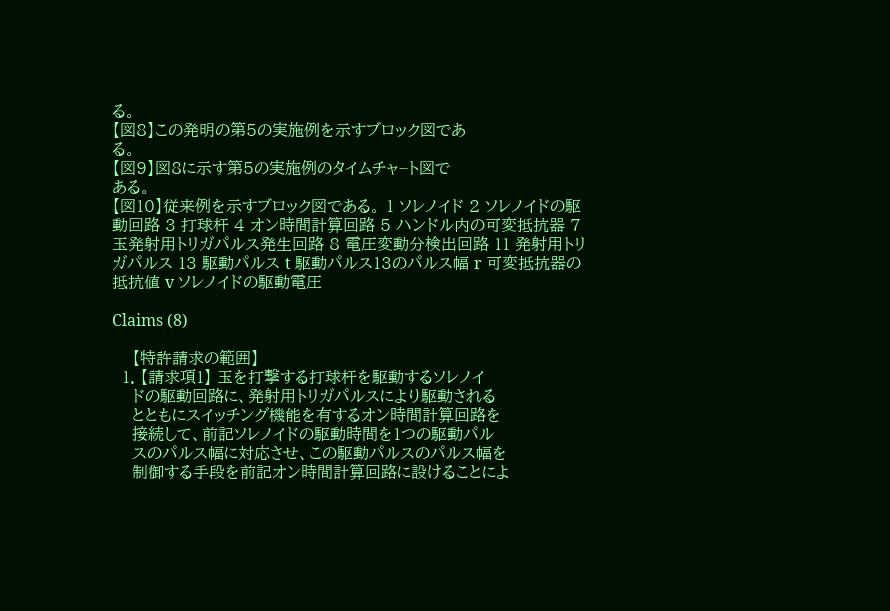る。
【図8】この発明の第5の実施例を示すブロック図であ
る。
【図9】図8に示す第5の実施例のタイムチャ−ト図で
ある。
【図10】従来例を示すブロック図である。 1 ソレノイド 2 ソレノイドの駆動回路 3 打球杆 4 オン時間計算回路 5 ハンドル内の可変抵抗器 7 玉発射用トリガパルス発生回路 8 電圧変動分検出回路 11 発射用トリガパルス 13 駆動パルス t 駆動パルス13のパルス幅 r 可変抵抗器の抵抗値 v ソレノイドの駆動電圧

Claims (8)

    【特許請求の範囲】
  1. 【請求項1】 玉を打撃する打球杆を駆動するソレノイ
    ドの駆動回路に、発射用トリガパルスにより駆動される
    とともにスイッチング機能を有するオン時間計算回路を
    接続して、前記ソレノイドの駆動時間を1つの駆動パル
    スのパルス幅に対応させ、この駆動パルスのパルス幅を
    制御する手段を前記オン時間計算回路に設けることによ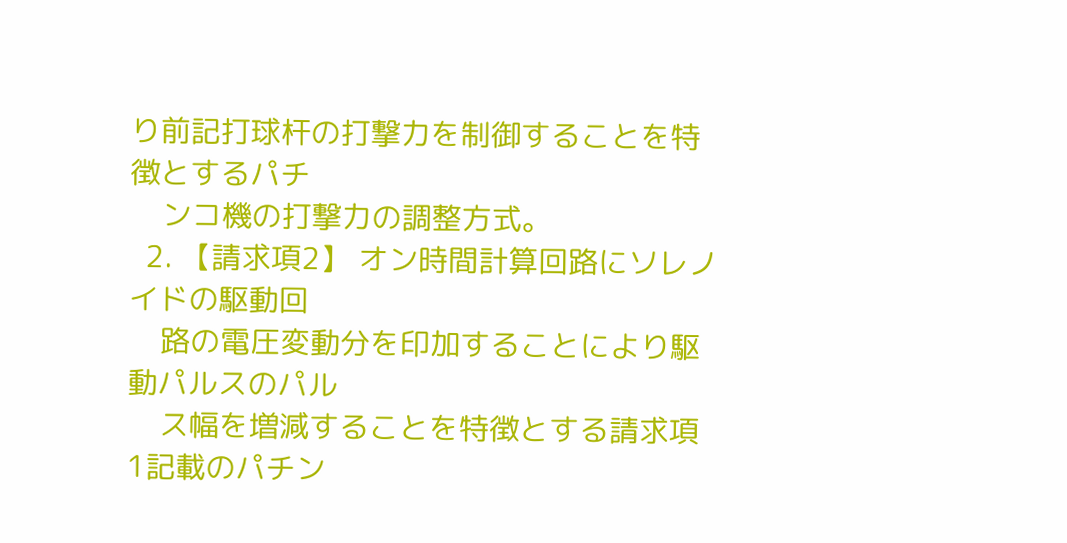り前記打球杆の打撃力を制御することを特徴とするパチ
    ンコ機の打撃力の調整方式。
  2. 【請求項2】 オン時間計算回路にソレノイドの駆動回
    路の電圧変動分を印加することにより駆動パルスのパル
    ス幅を増減することを特徴とする請求項1記載のパチン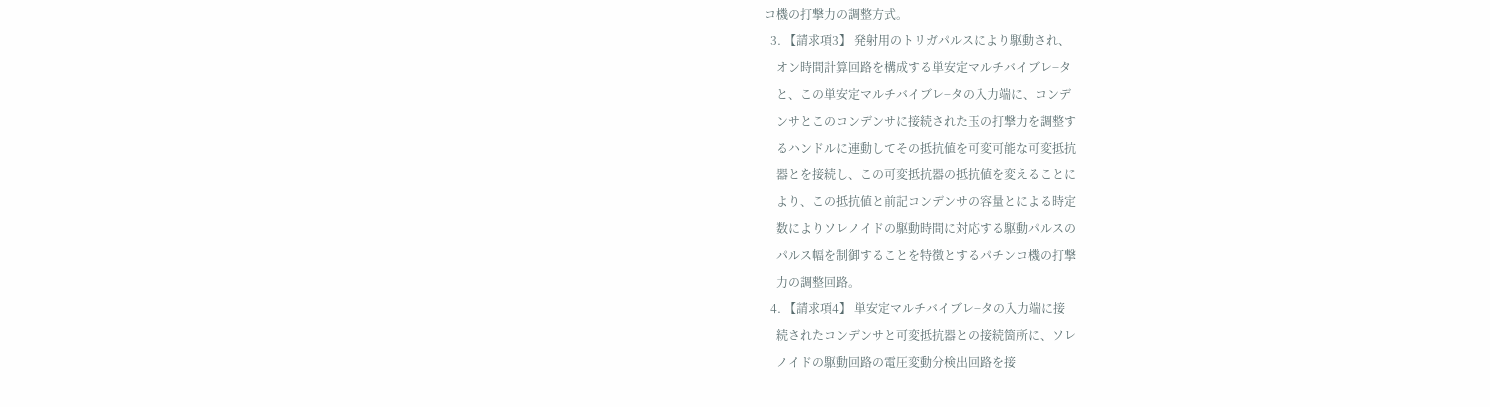コ機の打撃力の調整方式。
  3. 【請求項3】 発射用のトリガパルスにより駆動され、
    オン時間計算回路を構成する単安定マルチバイブレ−タ
    と、この単安定マルチバイブレ−タの入力端に、コンデ
    ンサとこのコンデンサに接続された玉の打撃力を調整す
    るハンドルに連動してその抵抗値を可変可能な可変抵抗
    器とを接続し、この可変抵抗器の抵抗値を変えることに
    より、この抵抗値と前記コンデンサの容量とによる時定
    数によりソレノイドの駆動時間に対応する駆動パルスの
    パルス幅を制御することを特徴とするパチンコ機の打撃
    力の調整回路。
  4. 【請求項4】 単安定マルチバイブレ−タの入力端に接
    続されたコンデンサと可変抵抗器との接続箇所に、ソレ
    ノイドの駆動回路の電圧変動分検出回路を接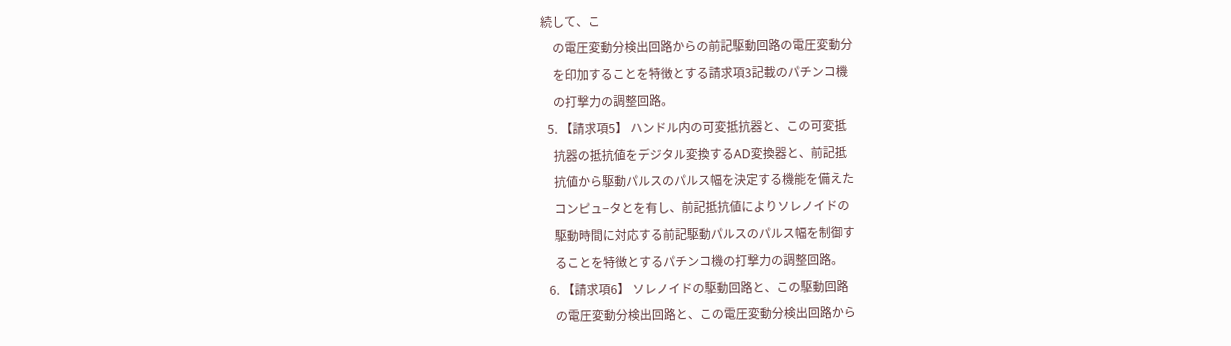続して、こ
    の電圧変動分検出回路からの前記駆動回路の電圧変動分
    を印加することを特徴とする請求項3記載のパチンコ機
    の打撃力の調整回路。
  5. 【請求項5】 ハンドル内の可変抵抗器と、この可変抵
    抗器の抵抗値をデジタル変換するAD変換器と、前記抵
    抗値から駆動パルスのパルス幅を決定する機能を備えた
    コンピュ−タとを有し、前記抵抗値によりソレノイドの
    駆動時間に対応する前記駆動パルスのパルス幅を制御す
    ることを特徴とするパチンコ機の打撃力の調整回路。
  6. 【請求項6】 ソレノイドの駆動回路と、この駆動回路
    の電圧変動分検出回路と、この電圧変動分検出回路から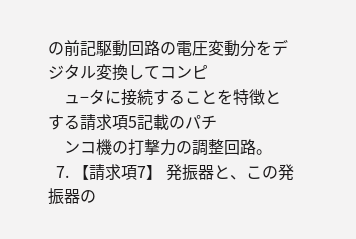の前記駆動回路の電圧変動分をデジタル変換してコンピ
    ュ−タに接続することを特徴とする請求項5記載のパチ
    ンコ機の打撃力の調整回路。
  7. 【請求項7】 発振器と、この発振器の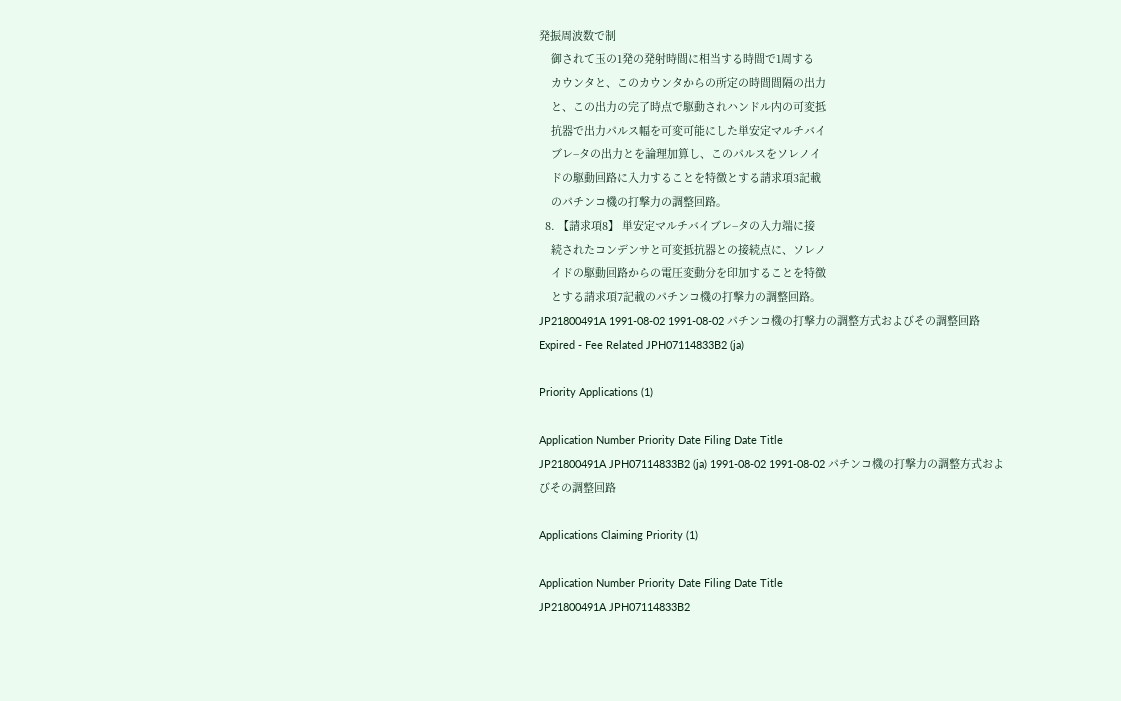発振周波数で制
    御されて玉の1発の発射時間に相当する時間で1周する
    カウンタと、このカウンタからの所定の時間間隔の出力
    と、この出力の完了時点で駆動されハンドル内の可変抵
    抗器で出力パルス幅を可変可能にした単安定マルチバイ
    ブレ−タの出力とを論理加算し、このパルスをソレノイ
    ドの駆動回路に入力することを特徴とする請求項3記載
    のパチンコ機の打撃力の調整回路。
  8. 【請求項8】 単安定マルチバイブレ−タの入力端に接
    続されたコンデンサと可変抵抗器との接続点に、ソレノ
    イドの駆動回路からの電圧変動分を印加することを特徴
    とする請求項7記載のパチンコ機の打撃力の調整回路。
JP21800491A 1991-08-02 1991-08-02 パチンコ機の打撃力の調整方式およびその調整回路 Expired - Fee Related JPH07114833B2 (ja)

Priority Applications (1)

Application Number Priority Date Filing Date Title
JP21800491A JPH07114833B2 (ja) 1991-08-02 1991-08-02 パチンコ機の打撃力の調整方式およびその調整回路

Applications Claiming Priority (1)

Application Number Priority Date Filing Date Title
JP21800491A JPH07114833B2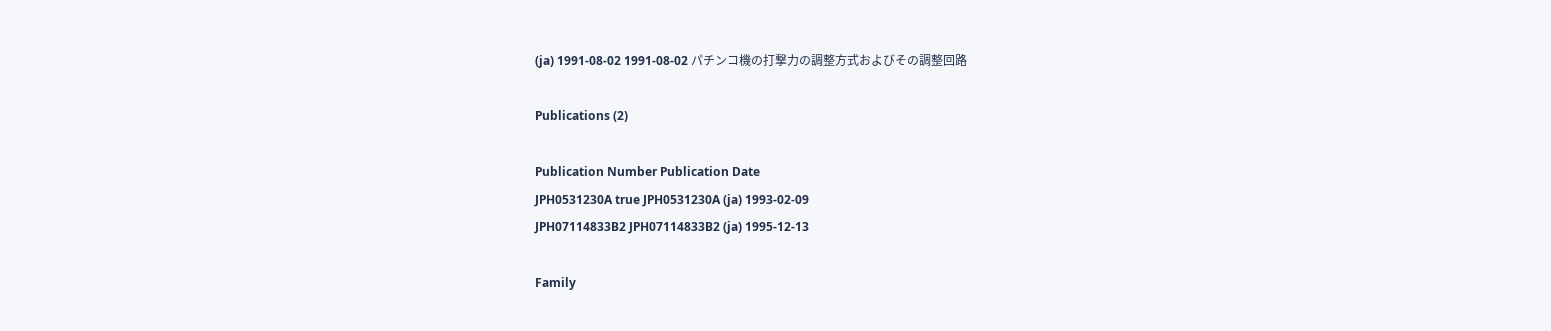(ja) 1991-08-02 1991-08-02 パチンコ機の打撃力の調整方式およびその調整回路

Publications (2)

Publication Number Publication Date
JPH0531230A true JPH0531230A (ja) 1993-02-09
JPH07114833B2 JPH07114833B2 (ja) 1995-12-13

Family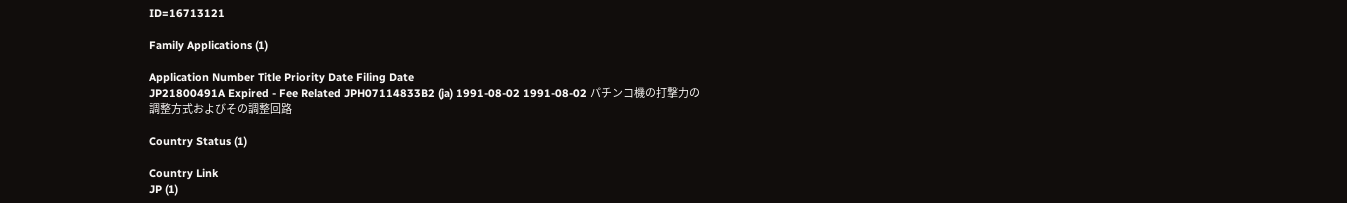ID=16713121

Family Applications (1)

Application Number Title Priority Date Filing Date
JP21800491A Expired - Fee Related JPH07114833B2 (ja) 1991-08-02 1991-08-02 パチンコ機の打撃力の調整方式およびその調整回路

Country Status (1)

Country Link
JP (1)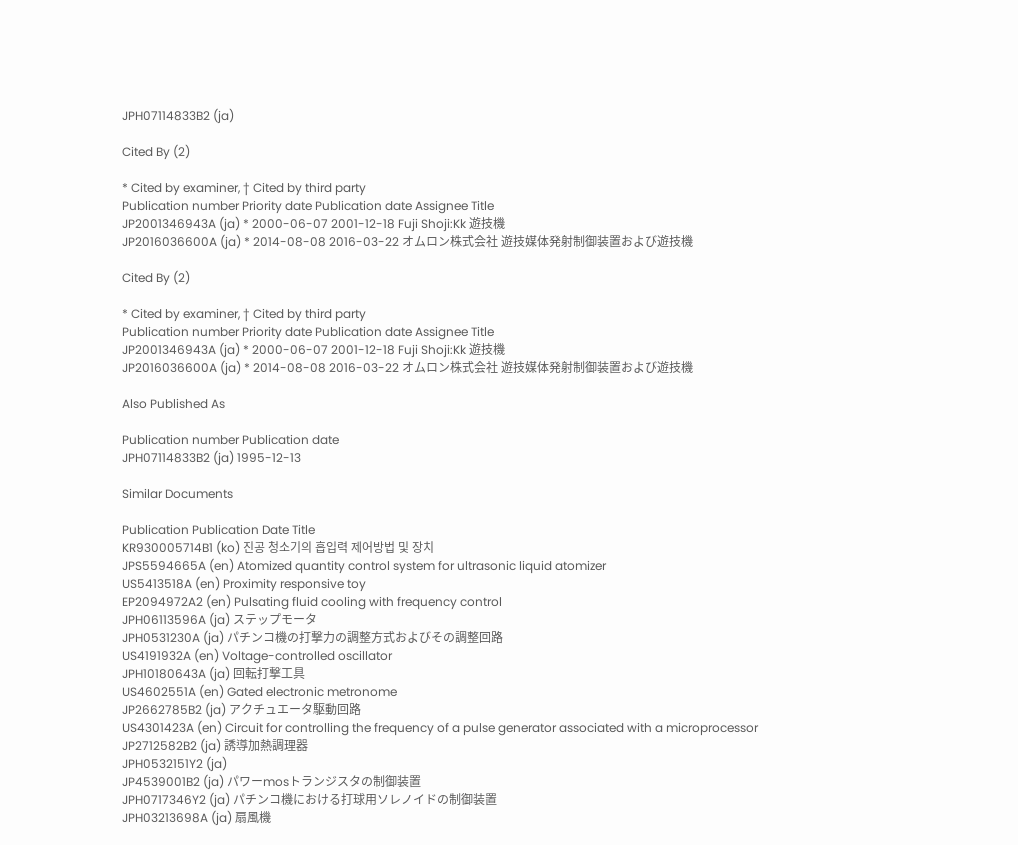JPH07114833B2 (ja)

Cited By (2)

* Cited by examiner, † Cited by third party
Publication number Priority date Publication date Assignee Title
JP2001346943A (ja) * 2000-06-07 2001-12-18 Fuji Shoji:Kk 遊技機
JP2016036600A (ja) * 2014-08-08 2016-03-22 オムロン株式会社 遊技媒体発射制御装置および遊技機

Cited By (2)

* Cited by examiner, † Cited by third party
Publication number Priority date Publication date Assignee Title
JP2001346943A (ja) * 2000-06-07 2001-12-18 Fuji Shoji:Kk 遊技機
JP2016036600A (ja) * 2014-08-08 2016-03-22 オムロン株式会社 遊技媒体発射制御装置および遊技機

Also Published As

Publication number Publication date
JPH07114833B2 (ja) 1995-12-13

Similar Documents

Publication Publication Date Title
KR930005714B1 (ko) 진공 청소기의 흡입력 제어방법 및 장치
JPS5594665A (en) Atomized quantity control system for ultrasonic liquid atomizer
US5413518A (en) Proximity responsive toy
EP2094972A2 (en) Pulsating fluid cooling with frequency control
JPH06113596A (ja) ステップモータ
JPH0531230A (ja) パチンコ機の打撃力の調整方式およびその調整回路
US4191932A (en) Voltage-controlled oscillator
JPH10180643A (ja) 回転打撃工具
US4602551A (en) Gated electronic metronome
JP2662785B2 (ja) アクチュエータ駆動回路
US4301423A (en) Circuit for controlling the frequency of a pulse generator associated with a microprocessor
JP2712582B2 (ja) 誘導加熱調理器
JPH0532151Y2 (ja)
JP4539001B2 (ja) パワーmosトランジスタの制御装置
JPH0717346Y2 (ja) パチンコ機における打球用ソレノイドの制御装置
JPH03213698A (ja) 扇風機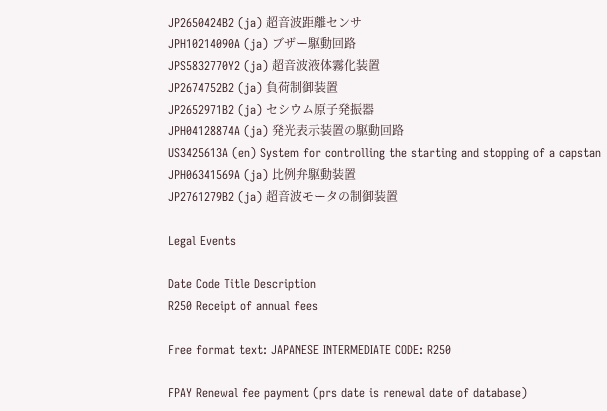JP2650424B2 (ja) 超音波距離センサ
JPH10214090A (ja) ブザー駆動回路
JPS5832770Y2 (ja) 超音波液体霧化装置
JP2674752B2 (ja) 負荷制御装置
JP2652971B2 (ja) セシウム原子発振器
JPH04128874A (ja) 発光表示装置の駆動回路
US3425613A (en) System for controlling the starting and stopping of a capstan
JPH06341569A (ja) 比例弁駆動装置
JP2761279B2 (ja) 超音波モータの制御装置

Legal Events

Date Code Title Description
R250 Receipt of annual fees

Free format text: JAPANESE INTERMEDIATE CODE: R250

FPAY Renewal fee payment (prs date is renewal date of database)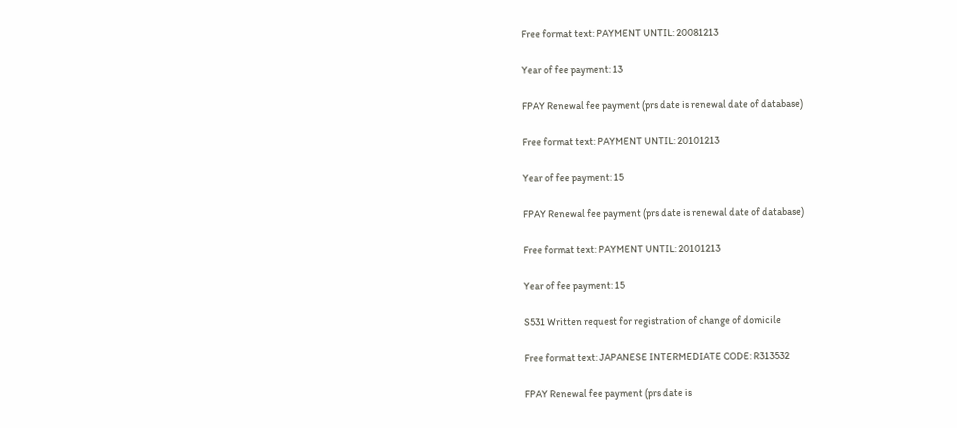Free format text: PAYMENT UNTIL: 20081213

Year of fee payment: 13

FPAY Renewal fee payment (prs date is renewal date of database)

Free format text: PAYMENT UNTIL: 20101213

Year of fee payment: 15

FPAY Renewal fee payment (prs date is renewal date of database)

Free format text: PAYMENT UNTIL: 20101213

Year of fee payment: 15

S531 Written request for registration of change of domicile

Free format text: JAPANESE INTERMEDIATE CODE: R313532

FPAY Renewal fee payment (prs date is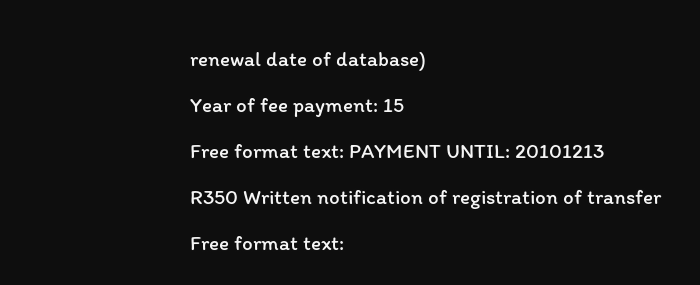renewal date of database)

Year of fee payment: 15

Free format text: PAYMENT UNTIL: 20101213

R350 Written notification of registration of transfer

Free format text: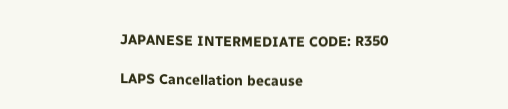JAPANESE INTERMEDIATE CODE: R350

LAPS Cancellation because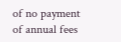of no payment of annual fees